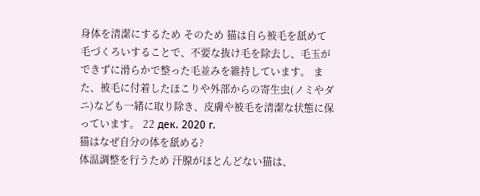身体を清潔にするため そのため 猫は自ら被毛を舐めて毛づくろいすることで、不要な抜け毛を除去し、毛玉ができずに滑らかで整った毛並みを維持しています。 また、被毛に付着したほこりや外部からの寄生虫(ノミやダニ)なども一緒に取り除き、皮膚や被毛を清潔な状態に保っています。 22 дек. 2020 г.
猫はなぜ自分の体を舐める?
体温調整を行うため 汗腺がほとんどない猫は、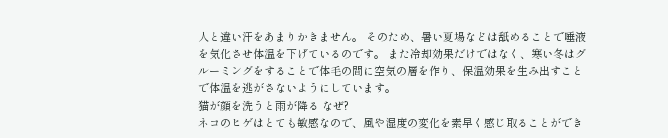人と違い汗をあまりかきません。 そのため、暑い夏場などは舐めることで唾液を気化させ体温を下げているのです。 また冷却効果だけではなく、寒い冬はグルーミングをすることで体毛の間に空気の層を作り、保温効果を生み出すことで体温を逃がさないようにしています。
猫が顔を洗うと雨が降る なぜ?
ネコのヒゲはとても敏感なので、風や湿度の変化を素早く感じ取ることができ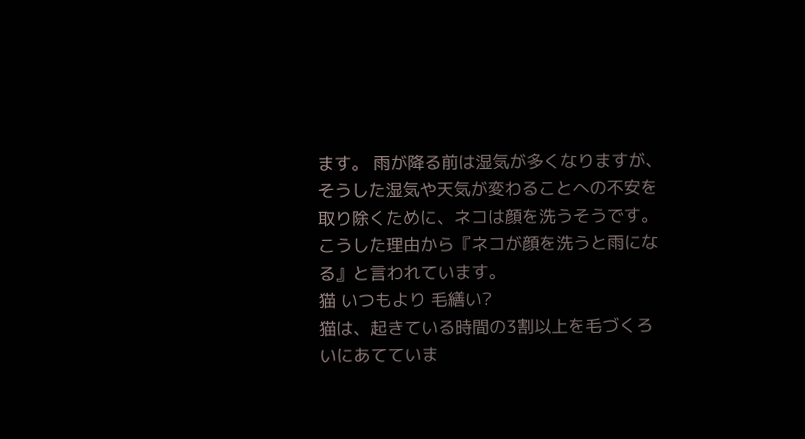ます。 雨が降る前は湿気が多くなりますが、そうした湿気や天気が変わることへの不安を取り除くために、ネコは顔を洗うそうです。 こうした理由から『ネコが顔を洗うと雨になる』と言われています。
猫 いつもより 毛繕い?
猫は、起きている時間の3割以上を毛づくろいにあてていま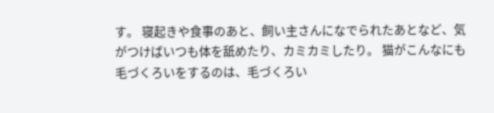す。 寝起きや食事のあと、飼い主さんになでられたあとなど、気がつけばいつも体を舐めたり、カミカミしたり。 猫がこんなにも毛づくろいをするのは、毛づくろい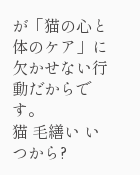が「猫の心と体のケア」に欠かせない行動だからです。
猫 毛繕い いつから?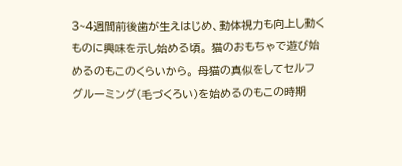3~4週間前後歯が生えはじめ、動体視力も向上し動くものに興味を示し始める頃。 猫のおもちゃで遊び始めるのもこのくらいから。 母猫の真似をしてセルフグルーミング(毛づくろい)を始めるのもこの時期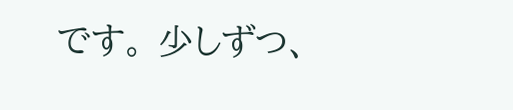です。 少しずつ、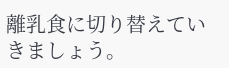離乳食に切り替えていきましょう。